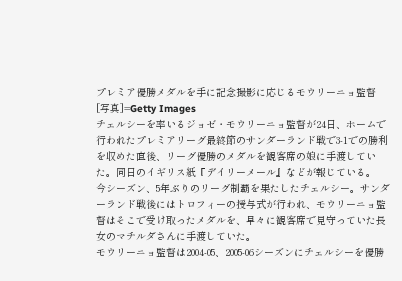プレミア優勝メダルを手に記念撮影に応じるモウリーニョ監督 [写真]=Getty Images
チェルシーを率いるジョゼ・モウリーニョ監督が24日、ホームで行われたプレミアリーグ最終節のサンダーランド戦で3-1での勝利を収めた直後、リーグ優勝のメダルを観客席の娘に手渡していた。同日のイギリス紙『デイリーメール』などが報じている。
今シーズン、5年ぶりのリーグ制覇を果たしたチェルシー。サンダーランド戦後にはトロフィーの授与式が行われ、モウリーニョ監督はそこで受け取ったメダルを、早々に観客席で見守っていた長女のマチルダさんに手渡していた。
モウリーニョ監督は2004-05、2005-06シーズンにチェルシーを優勝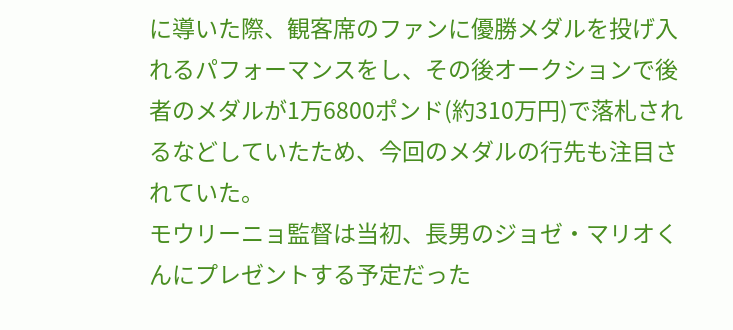に導いた際、観客席のファンに優勝メダルを投げ入れるパフォーマンスをし、その後オークションで後者のメダルが1万6800ポンド(約310万円)で落札されるなどしていたため、今回のメダルの行先も注目されていた。
モウリーニョ監督は当初、長男のジョゼ・マリオくんにプレゼントする予定だった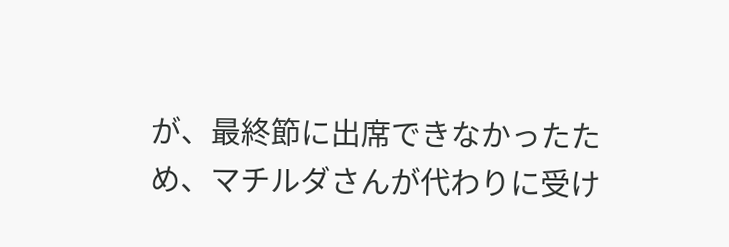が、最終節に出席できなかったため、マチルダさんが代わりに受け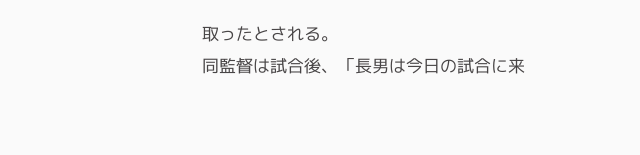取ったとされる。
同監督は試合後、「長男は今日の試合に来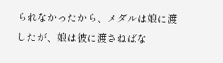られなかったから、メダルは娘に渡したが、娘は彼に渡さねばな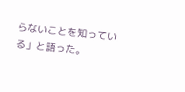らないことを知っている」と語った。